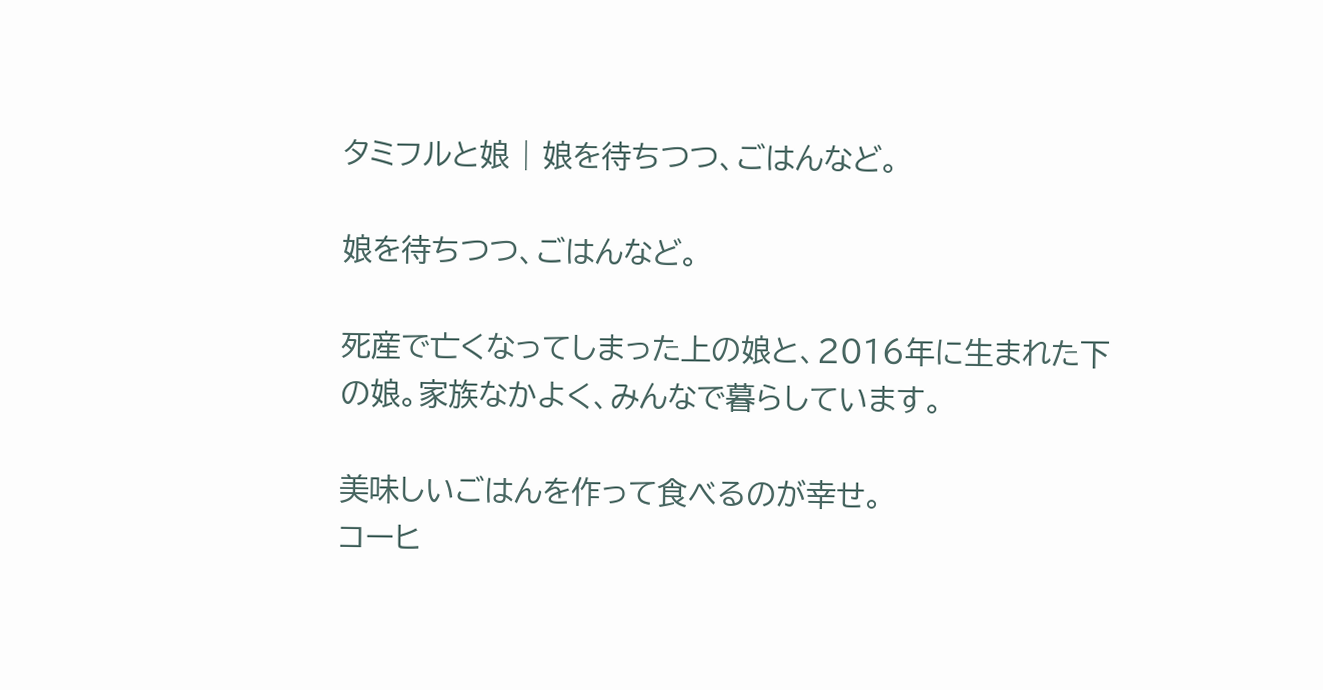タミフルと娘 | 娘を待ちつつ、ごはんなど。

娘を待ちつつ、ごはんなど。

死産で亡くなってしまった上の娘と、2016年に生まれた下の娘。家族なかよく、みんなで暮らしています。

美味しいごはんを作って食べるのが幸せ。
コーヒ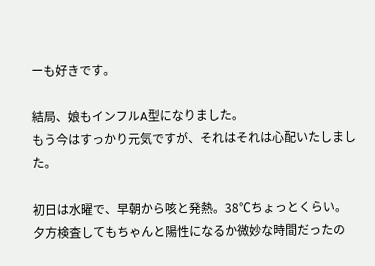ーも好きです。

結局、娘もインフルA型になりました。
もう今はすっかり元気ですが、それはそれは心配いたしました。

初日は水曜で、早朝から咳と発熱。38℃ちょっとくらい。
夕方検査してもちゃんと陽性になるか微妙な時間だったの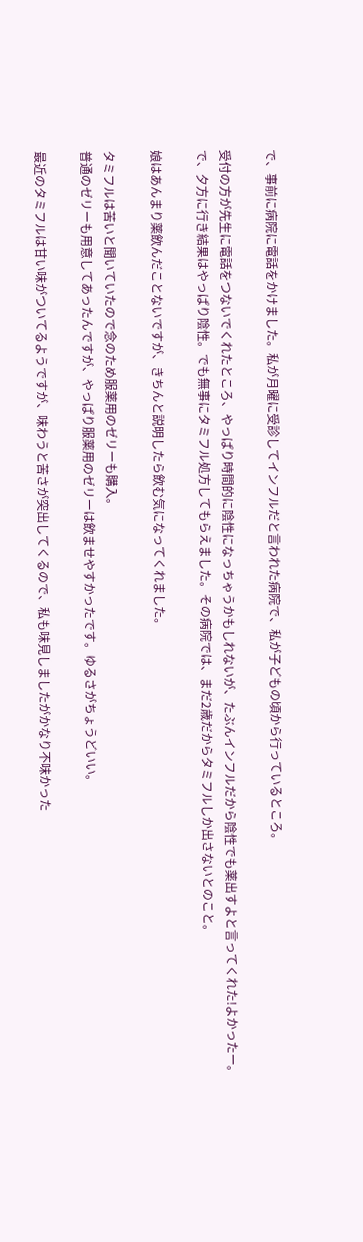で、事前に病院に電話をかけました。私が月曜に受診してインフルだと言われた病院で、私が子どもの頃から行っているところ。

受付の方が先生に電話をつないでくれたところ、やっぱり時間的に陰性になっちゃうかもしれないが、たぶんインフルだから陰性でも薬出すよと言ってくれた!よかったー。
で、夕方に行き結果はやっぱり陰性。でも無事にタミフル処方してもらえました。その病院では、まだ2歳だからタミフルしか出さないとのこと。

娘はあんまり薬飲んだことないですが、きちんと説明したら飲む気になってくれました。

タミフルは苦いと聞いていたので念のため服薬用のゼリーも購入。
普通のゼリーも用意してあったんですが、やっぱり服薬用のゼリーは飲ませやすかったです。ゆるさがちょうどいい。

最近のタミフルは甘い味がついてるようですが、味わうと苦さが突出してくるので、私も味見しましたがかなり不味かった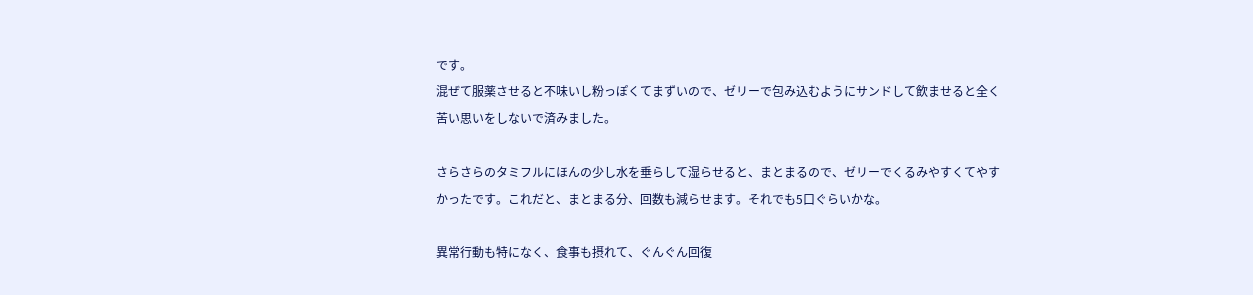です。
混ぜて服薬させると不味いし粉っぽくてまずいので、ゼリーで包み込むようにサンドして飲ませると全く苦い思いをしないで済みました。

さらさらのタミフルにほんの少し水を垂らして湿らせると、まとまるので、ゼリーでくるみやすくてやすかったです。これだと、まとまる分、回数も減らせます。それでも5口ぐらいかな。

異常行動も特になく、食事も摂れて、ぐんぐん回復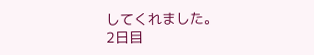してくれました。
2日目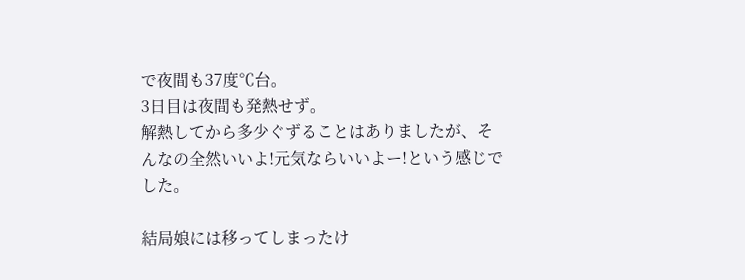で夜間も37度℃台。
3日目は夜間も発熱せず。
解熱してから多少ぐずることはありましたが、そんなの全然いいよ!元気ならいいよー!という感じでした。

結局娘には移ってしまったけ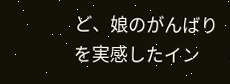ど、娘のがんばりを実感したイン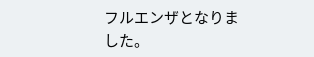フルエンザとなりました。